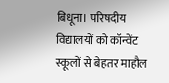बिधूना। परिषदीय विद्यालयों को कॉन्वेंट स्कूलों से बेहतर माहौल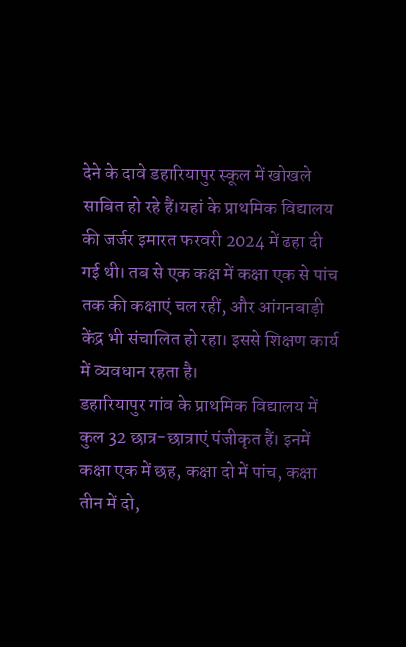देने के दावे डहारियापुर स्कूल में खोखले साबित हो रहे हैं।यहां के प्राथमिक विद्यालय की जर्जर इमारत फरवरी 2024 में ढहा दी गई थी। तब से एक कक्ष में कक्षा एक से पांच तक की कक्षाएं चल रहीं, और आंगनबाड़ी केंद्र भी संचालित हो रहा। इससे शिक्षण कार्य में व्यवधान रहता है।
डहारियापुर गांव के प्राथमिक विद्यालय में कुल 32 छात्र-छात्राएं पंजीकृत हैं। इनमें कक्षा एक में छह, कक्षा दो में पांच, कक्षा तीन में दो,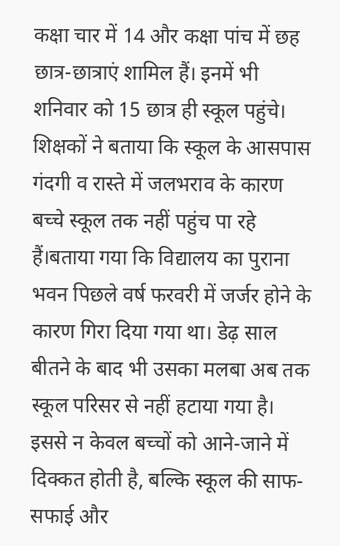कक्षा चार में 14 और कक्षा पांच में छह छात्र-छात्राएं शामिल हैं। इनमें भी शनिवार को 15 छात्र ही स्कूल पहुंचे। शिक्षकों ने बताया कि स्कूल के आसपास गंदगी व रास्ते में जलभराव के कारण बच्चे स्कूल तक नहीं पहुंच पा रहे हैं।बताया गया कि विद्यालय का पुराना भवन पिछले वर्ष फरवरी में जर्जर होने के कारण गिरा दिया गया था। डेढ़ साल बीतने के बाद भी उसका मलबा अब तक स्कूल परिसर से नहीं हटाया गया है। इससे न केवल बच्चों को आने-जाने में दिक्कत होती है, बल्कि स्कूल की साफ-सफाई और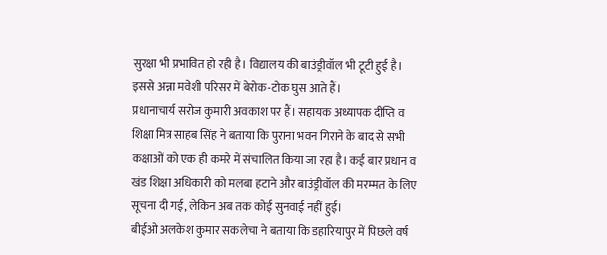सुरक्षा भी प्रभावित हो रही है। विद्यालय की बाउंड्रीवॉल भी टूटी हुई है। इससे अन्ना मवेशी परिसर में बेरोक-टोक घुस आते हैं।
प्रधानाचार्य सरोज कुमारी अवकाश पर हैं। सहायक अध्यापक दीप्ति व शिक्षा मित्र साहब सिंह ने बताया कि पुराना भवन गिराने के बाद से सभी कक्षाओं को एक ही कमरे में संचालित किया जा रहा है। कई बार प्रधान व खंड शिक्षा अधिकारी को मलबा हटाने और बाउंड्रीवॉल की मरम्मत के लिए सूचना दी गई, लेकिन अब तक कोई सुनवाई नहीं हुई।
बीईओ अलकेश कुमार सकलेचा ने बताया कि डहारियापुर में पिछले वर्ष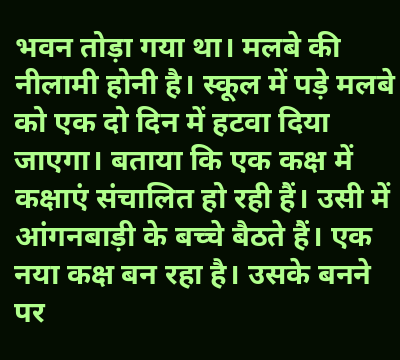भवन तोड़ा गया था। मलबे की नीलामी होनी है। स्कूल में पड़े मलबे को एक दो दिन में हटवा दिया जाएगा। बताया कि एक कक्ष में कक्षाएं संचालित हो रही हैं। उसी में आंगनबाड़ी के बच्चे बैठते हैं। एक नया कक्ष बन रहा है। उसके बनने पर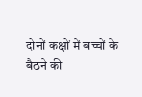दोनों कक्षों में बच्चों के बैठने की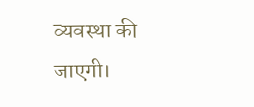व्यवस्था की जाएगी।